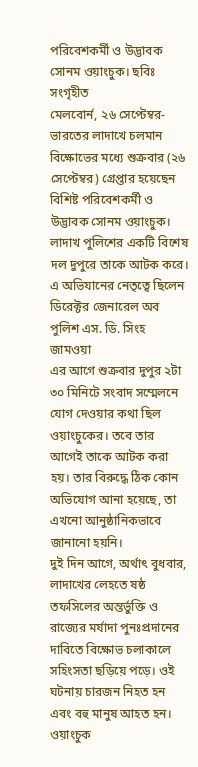পরিবেশকর্মী ও উদ্ভাবক সোনম ওয়াংচুক। ছবিঃ সংগৃহীত
মেলবোর্ন, ২৬ সেপ্টেম্বর- ভারতের লাদাখে চলমান বিক্ষোভের মধ্যে শুক্রবার (২৬ সেপ্টেম্বর) গ্রেপ্তার হয়েছেন বিশিষ্ট পরিবেশকর্মী ও উদ্ভাবক সোনম ওয়াংচুক। লাদাখ পুলিশের একটি বিশেষ দল দুপুরে তাকে আটক করে। এ অভিযানের নেতৃত্বে ছিলেন ডিরেক্টর জেনারেল অব পুলিশ এস. ডি. সিংহ জামওয়া
এর আগে শুক্রবার দুপুর ২টা ৩০ মিনিটে সংবাদ সম্মেলনে যোগ দেওয়ার কথা ছিল ওয়াংচুকের। তবে তার আগেই তাকে আটক করা হয়। তার বিরুদ্ধে ঠিক কোন অভিযোগ আনা হয়েছে, তা এখনো আনুষ্ঠানিকভাবে জানানো হয়নি।
দুই দিন আগে, অর্থাৎ বুধবার, লাদাখের লেহতে ষষ্ঠ তফসিলের অন্তর্ভুক্তি ও রাজ্যের মর্যাদা পুনঃপ্রদানের দাবিতে বিক্ষোভ চলাকালে সহিংসতা ছড়িয়ে পড়ে। ওই ঘটনায় চারজন নিহত হন এবং বহু মানুষ আহত হন।
ওয়াংচুক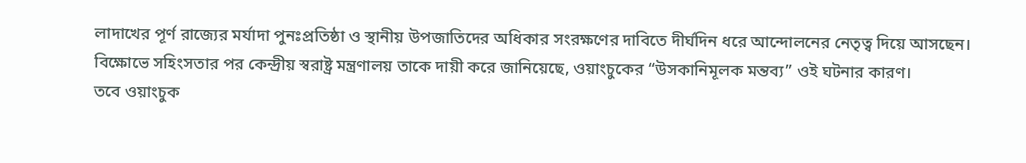লাদাখের পূর্ণ রাজ্যের মর্যাদা পুনঃপ্রতিষ্ঠা ও স্থানীয় উপজাতিদের অধিকার সংরক্ষণের দাবিতে দীর্ঘদিন ধরে আন্দোলনের নেতৃত্ব দিয়ে আসছেন। বিক্ষোভে সহিংসতার পর কেন্দ্রীয় স্বরাষ্ট্র মন্ত্রণালয় তাকে দায়ী করে জানিয়েছে, ওয়াংচুকের “উসকানিমূলক মন্তব্য” ওই ঘটনার কারণ।
তবে ওয়াংচুক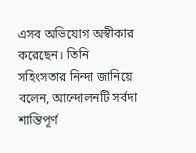এসব অভিযোগ অস্বীকার করেছেন। তিনি সহিংসতার নিন্দা জানিয়ে বলেন, আন্দোলনটি সর্বদা শান্তিপূর্ণ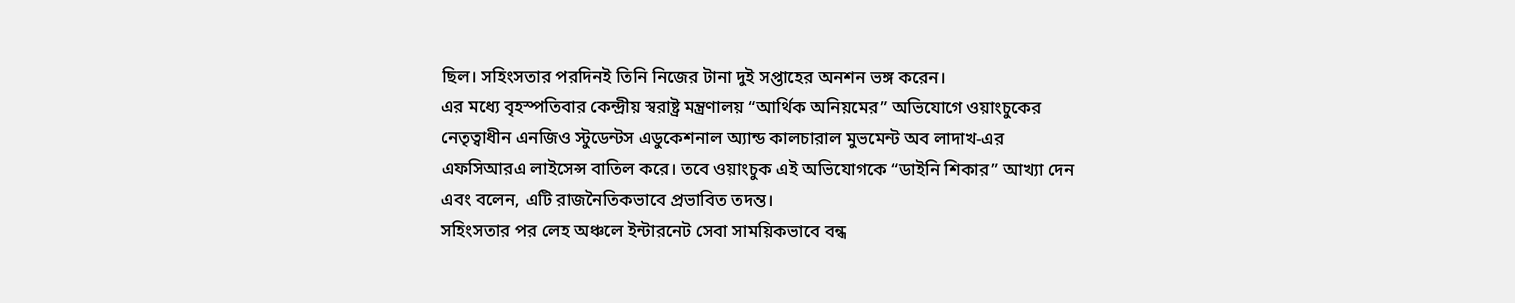ছিল। সহিংসতার পরদিনই তিনি নিজের টানা দুই সপ্তাহের অনশন ভঙ্গ করেন।
এর মধ্যে বৃহস্পতিবার কেন্দ্রীয় স্বরাষ্ট্র মন্ত্রণালয় “আর্থিক অনিয়মের” অভিযোগে ওয়াংচুকের নেতৃত্বাধীন এনজিও স্টুডেন্টস এডুকেশনাল অ্যান্ড কালচারাল মুভমেন্ট অব লাদাখ-এর এফসিআরএ লাইসেন্স বাতিল করে। তবে ওয়াংচুক এই অভিযোগকে “ডাইনি শিকার” আখ্যা দেন এবং বলেন, এটি রাজনৈতিকভাবে প্রভাবিত তদন্ত।
সহিংসতার পর লেহ অঞ্চলে ইন্টারনেট সেবা সাময়িকভাবে বন্ধ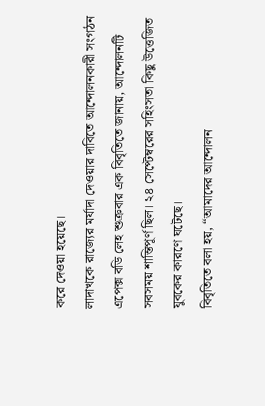করে দেওয়া হয়েছে।
লাদাখকে রাজ্যের মর্যাদা দেওয়ার দাবিতে আন্দোলনকারী সংগঠন এপেক্স বডি লেহ শুক্রবার এক বিবৃতিতে জানায়, আন্দোলনটি সবসময় শান্তিপূর্ণ ছিল। ২৪ সেপ্টেম্বরের সহিংসতা কিছু উত্তেজিত যুবকের কারণে ঘটেছে।
বিবৃতিতে বলা হয়, “আমাদের আন্দোলন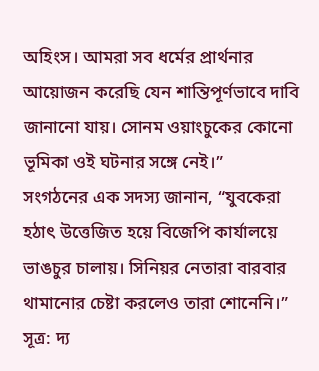অহিংস। আমরা সব ধর্মের প্রার্থনার আয়োজন করেছি যেন শান্তিপূর্ণভাবে দাবি জানানো যায়। সোনম ওয়াংচুকের কোনো ভূমিকা ওই ঘটনার সঙ্গে নেই।”
সংগঠনের এক সদস্য জানান, “যুবকেরা হঠাৎ উত্তেজিত হয়ে বিজেপি কার্যালয়ে ভাঙচুর চালায়। সিনিয়র নেতারা বারবার থামানোর চেষ্টা করলেও তারা শোনেনি।”
সূত্র: দ্য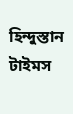হিন্দুস্তান টাইমস